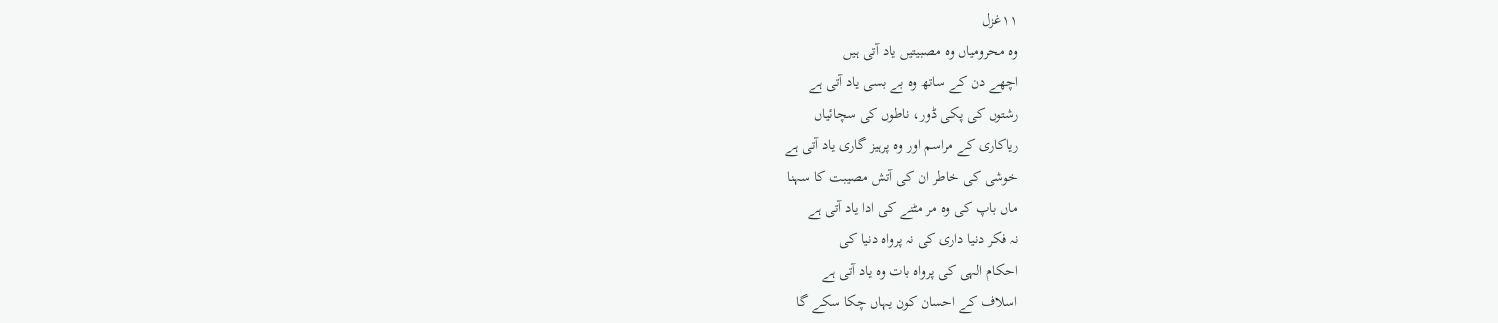١١غزل
وہ محرومیاں وہ مصبیتیں یاد آتی ہیں
اچھے دن کے ساتھ وہ بے بسی یاد آتی ہے
رشتوں کی پکی ڈور، ناطوں کی سچائیاں
ریاکاری کے مراسم اور وہ پرہیز گاری یاد آتی ہے
خوشی کی خاطر ان کی آتش مصیبت کا سہنا
ماں باپ کی وہ مر مٹنے کی ادا یاد آتی ہے
نہ فکر دنیا داری کی نہ پرواہ دنیا کی
احکام الہی کی پرواہ بات وه یاد آتی ہے
اسلاف کے احسان کون یہاں چکا سکے گا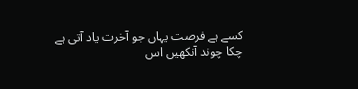کسے ہے فرصت یہاں جو آخرت یاد آتی ہے
چکا چوند آنکھیں اس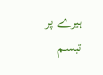ہیرے پر تبسم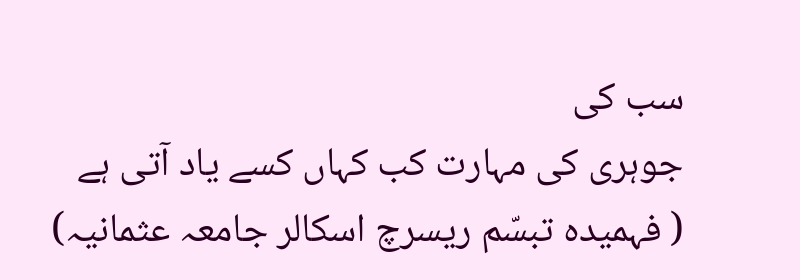سب کی
جوہری کی مہارت کب کہاں کسے یاد آتی ہے
( فہمیدہ تبسّم ریسرچ اسکالر جامعہ عثمانیہ)